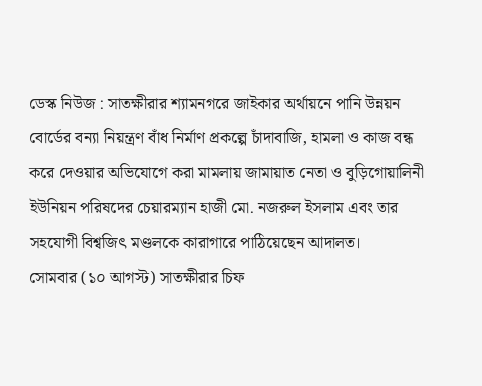ডেস্ক নিউজ : সাতক্ষীরার শ্যামনগরে জাইকার অর্থায়নে পানি উন্নয়ন বোর্ডের বন্যা নিয়ন্ত্রণ বাঁধ নির্মাণ প্রকল্পে চাঁদাবাজি, হামলা ও কাজ বন্ধ করে দেওয়ার অভিযোগে করা মামলায় জামায়াত নেতা ও বুড়িগোয়ালিনী ইউনিয়ন পরিষদের চেয়ারম্যান হাজী মো. নজরুল ইসলাম এবং তার সহযোগী বিশ্বজিৎ মণ্ডলকে কারাগারে পাঠিয়েছেন আদালত।
সোমবার (১০ আগস্ট) সাতক্ষীরার চিফ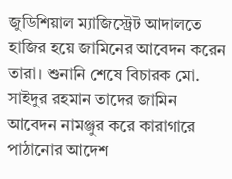জুডিশিয়াল ম্যাজিস্ট্রেট আদালতে হাজির হয়ে জামিনের আবেদন করেন তারা। শুনানি শেষে বিচারক মো. সাইদুর রহমান তাদের জামিন আবেদন নামঞ্জুর করে কারাগারে পাঠানোর আদেশ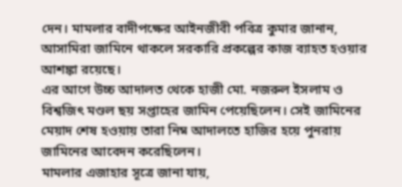দেন। মামলার বাদীপক্ষের আইনজীবী পবিত্র কুমার জানান, আসামিরা জামিনে থাকলে সরকারি প্রকল্পের কাজ ব্যাহত হওয়ার আশঙ্কা রয়েছে।
এর আগে উচ্চ আদালত থেকে হাজী মো. নজরুল ইসলাম ও বিশ্বজিৎ মণ্ডল ছয় সপ্তাহের জামিন পেয়েছিলেন। সেই জামিনের মেয়াদ শেষ হওয়ায় তারা নিম্ন আদালতে হাজির হয়ে পুনরায় জামিনের আবেদন করেছিলেন।
মামলার এজাহার সূত্রে জানা যায়,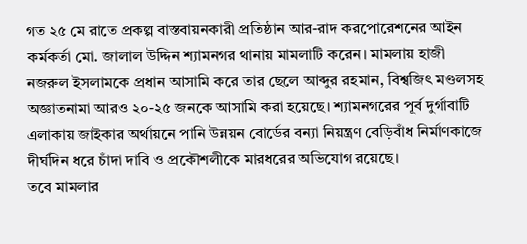গত ২৫ মে রাতে প্রকল্প বাস্তবায়নকারী প্রতিষ্ঠান আর-রাদ করপোরেশনের আইন কর্মকর্তা মো. জালাল উদ্দিন শ্যামনগর থানায় মামলাটি করেন। মামলায় হাজী নজরুল ইসলামকে প্রধান আসামি করে তার ছেলে আব্দুর রহমান, বিশ্বজিৎ মণ্ডলসহ অজ্ঞাতনামা আরও ২০-২৫ জনকে আসামি করা হয়েছে। শ্যামনগরের পূর্ব দুর্গাবাটি এলাকায় জাইকার অর্থায়নে পানি উন্নয়ন বোর্ডের বন্যা নিয়ন্ত্রণ বেড়িবাঁধ নির্মাণকাজে দীর্ঘদিন ধরে চাঁদা দাবি ও প্রকৌশলীকে মারধরের অভিযোগ রয়েছে।
তবে মামলার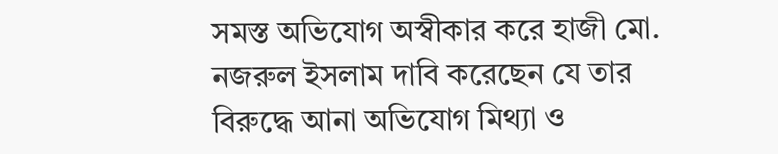সমস্ত অভিযোগ অস্বীকার করে হাজী মো. নজরুল ইসলাম দাবি করেছেন যে তার বিরুদ্ধে আনা অভিযোগ মিথ্যা ও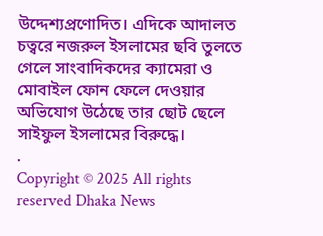উদ্দেশ্যপ্রণোদিত। এদিকে আদালত চত্বরে নজরুল ইসলামের ছবি তুলতে গেলে সাংবাদিকদের ক্যামেরা ও মোবাইল ফোন ফেলে দেওয়ার অভিযোগ উঠেছে তার ছোট ছেলে সাইফুল ইসলামের বিরুদ্ধে।
.
Copyright © 2025 All rights reserved Dhaka News